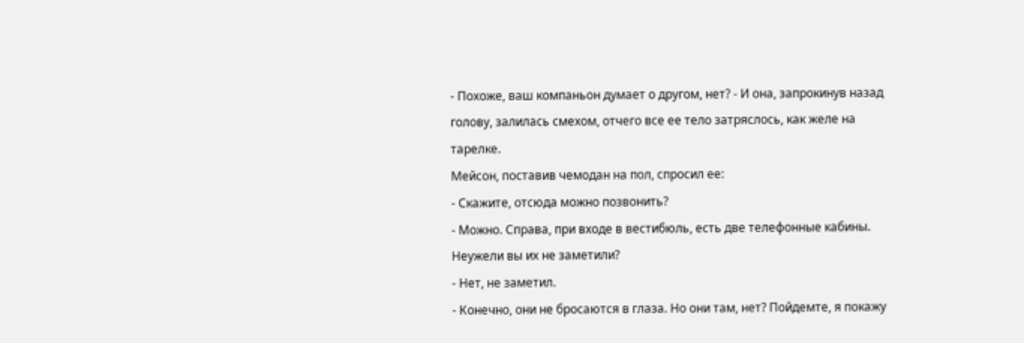- Похоже, ваш компаньон думает о другом, нет? - И она, запрокинув назад голову, залилась смехом, отчего все ее тело затряслось, как желе на тарелке.
Мейсон, поставив чемодан на пол, спросил ее:
- Скажите, отсюда можно позвонить?
- Можно. Справа, при входе в вестибюль, есть две телефонные кабины. Неужели вы их не заметили?
- Нет, не заметил.
- Конечно, они не бросаются в глаза. Но они там, нет? Пойдемте, я покажу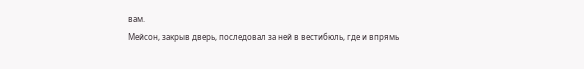вам.
Мейсон, закрыв дверь, последовал за ней в вестибюль, где и впрямь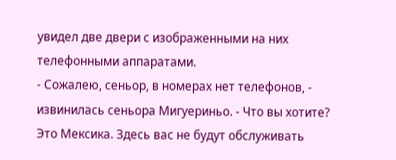увидел две двери с изображенными на них телефонными аппаратами.
- Сожалею, сеньор, в номерах нет телефонов, - извинилась сеньора Мигуериньо. - Что вы хотите? Это Мексика. Здесь вас не будут обслуживать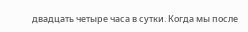двадцать четыре часа в сутки. Когда мы после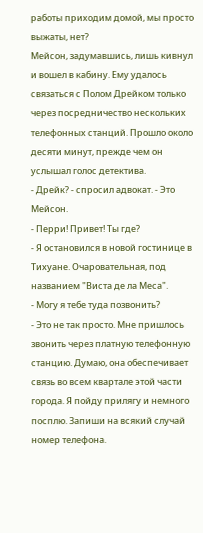работы приходим домой, мы просто выжаты, нет?
Мейсон, задумавшись, лишь кивнул и вошел в кабину. Ему удалось связаться с Полом Дрейком только через посредничество нескольких телефонных станций. Прошло около десяти минут, прежде чем он услышал голос детектива.
- Дрейк? - спросил адвокат. - Это Мейсон.
- Перри! Привет! Ты где?
- Я остановился в новой гостинице в Тихуане. Очаровательная, под названием "Виста де ла Меса".
- Могу я тебе туда позвонить?
- Это не так просто. Мне пришлось звонить через платную телефонную станцию. Думаю, она обеспечивает связь во всем квартале этой части города. Я пойду прилягу и немного посплю. Запиши на всякий случай номер телефона.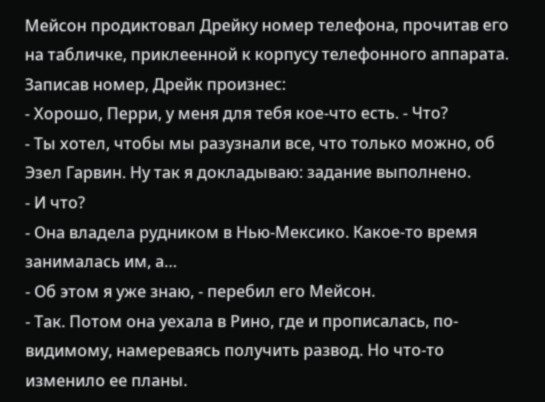Мейсон продиктовал Дрейку номер телефона, прочитав его на табличке, приклеенной к корпусу телефонного аппарата.
Записав номер, Дрейк произнес:
- Хорошо, Перри, у меня для тебя кое-что есть. - Что?
- Ты хотел, чтобы мы разузнали все, что только можно, об Эзел Гарвин. Ну так я докладываю: задание выполнено.
- И что?
- Она владела рудником в Нью-Мексико. Какое-то время занималась им, а…
- Об этом я уже знаю, - перебил его Мейсон.
- Так. Потом она уехала в Рино, где и прописалась, по-видимому, намереваясь получить развод. Но что-то изменило ее планы.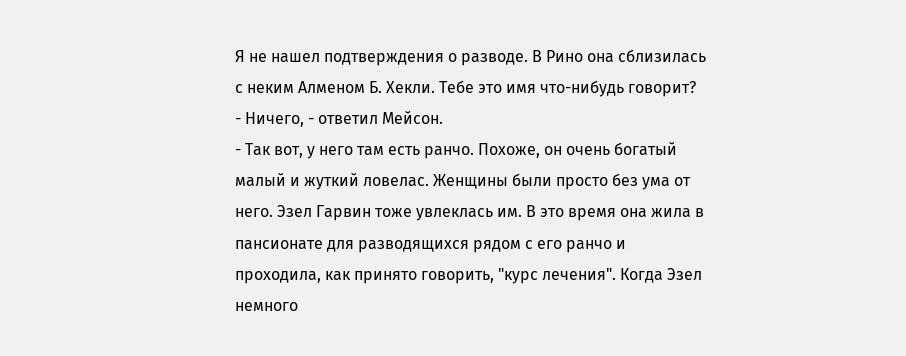Я не нашел подтверждения о разводе. В Рино она сблизилась с неким Алменом Б. Хекли. Тебе это имя что-нибудь говорит?
- Ничего, - ответил Мейсон.
- Так вот, у него там есть ранчо. Похоже, он очень богатый малый и жуткий ловелас. Женщины были просто без ума от него. Эзел Гарвин тоже увлеклась им. В это время она жила в пансионате для разводящихся рядом с его ранчо и проходила, как принято говорить, "курс лечения". Когда Эзел немного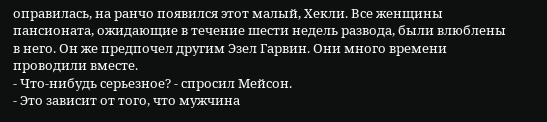оправилась, на ранчо появился этот малый, Хекли. Все женщины пансионата, ожидающие в течение шести недель развода, были влюблены в него. Он же предпочел другим Эзел Гарвин. Они много времени проводили вместе.
- Что-нибудь серьезное? - спросил Мейсон.
- Это зависит от того, что мужчина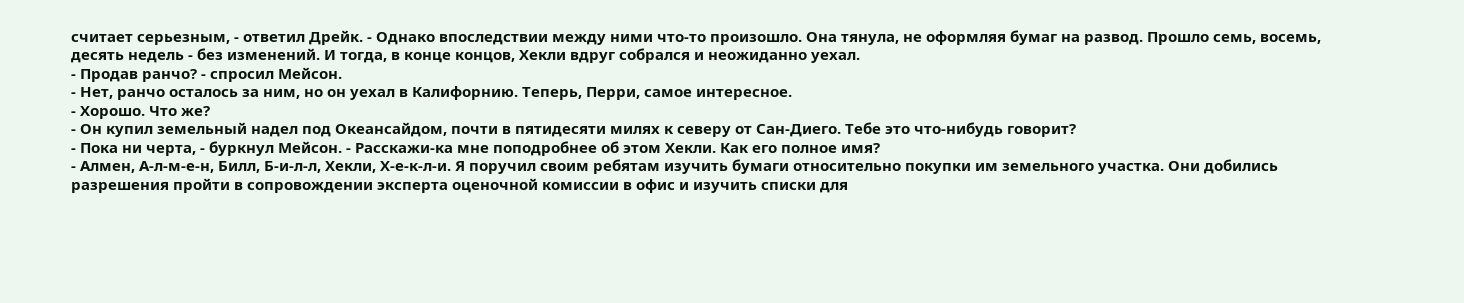считает серьезным, - ответил Дрейк. - Однако впоследствии между ними что-то произошло. Она тянула, не оформляя бумаг на развод. Прошло семь, восемь, десять недель - без изменений. И тогда, в конце концов, Хекли вдруг собрался и неожиданно уехал.
- Продав ранчо? - спросил Мейсон.
- Нет, ранчо осталось за ним, но он уехал в Калифорнию. Теперь, Перри, самое интересное.
- Хорошо. Что же?
- Он купил земельный надел под Океансайдом, почти в пятидесяти милях к северу от Сан-Диего. Тебе это что-нибудь говорит?
- Пока ни черта, - буркнул Мейсон. - Расскажи-ка мне поподробнее об этом Хекли. Как его полное имя?
- Алмен, А-л-м-е-н, Билл, Б-и-л-л, Хекли, Х-е-к-л-и. Я поручил своим ребятам изучить бумаги относительно покупки им земельного участка. Они добились разрешения пройти в сопровождении эксперта оценочной комиссии в офис и изучить списки для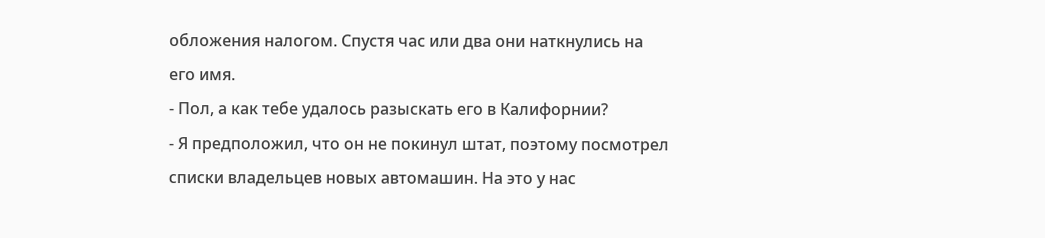обложения налогом. Спустя час или два они наткнулись на его имя.
- Пол, а как тебе удалось разыскать его в Калифорнии?
- Я предположил, что он не покинул штат, поэтому посмотрел списки владельцев новых автомашин. На это у нас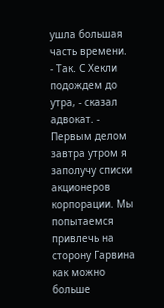ушла большая часть времени.
- Так. С Хекли подождем до утра, - сказал адвокат. - Первым делом завтра утром я заполучу списки акционеров корпорации. Мы попытаемся привлечь на сторону Гарвина как можно больше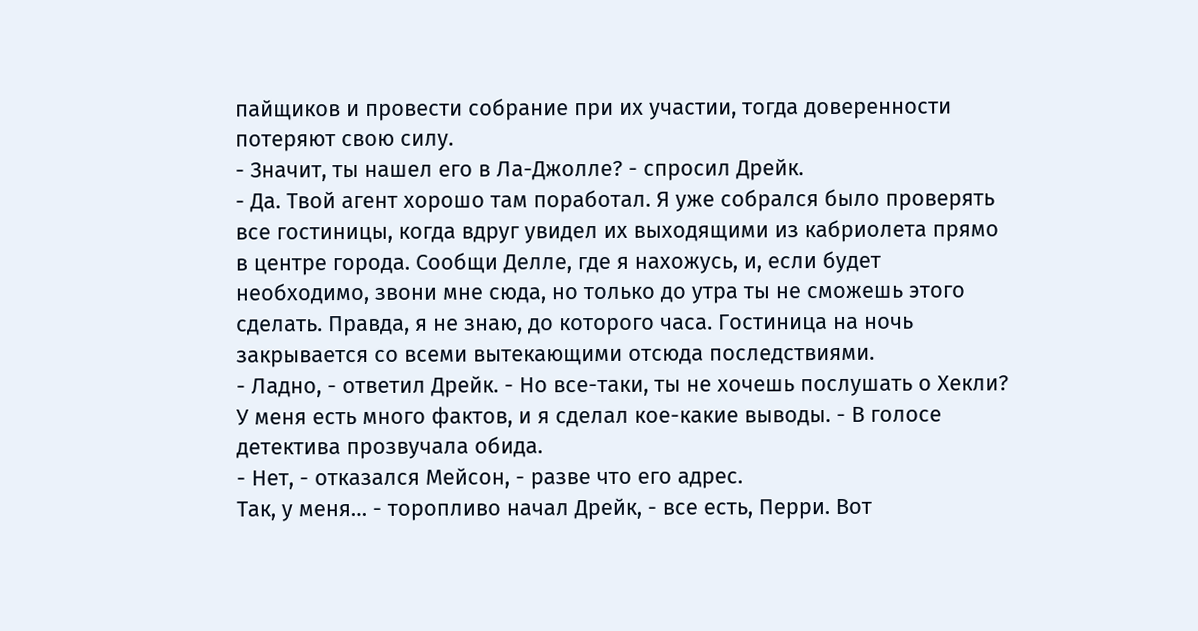пайщиков и провести собрание при их участии, тогда доверенности потеряют свою силу.
- Значит, ты нашел его в Ла-Джолле? - спросил Дрейк.
- Да. Твой агент хорошо там поработал. Я уже собрался было проверять все гостиницы, когда вдруг увидел их выходящими из кабриолета прямо в центре города. Сообщи Делле, где я нахожусь, и, если будет необходимо, звони мне сюда, но только до утра ты не сможешь этого сделать. Правда, я не знаю, до которого часа. Гостиница на ночь закрывается со всеми вытекающими отсюда последствиями.
- Ладно, - ответил Дрейк. - Но все-таки, ты не хочешь послушать о Хекли? У меня есть много фактов, и я сделал кое-какие выводы. - В голосе детектива прозвучала обида.
- Нет, - отказался Мейсон, - разве что его адрес.
Так, у меня… - торопливо начал Дрейк, - все есть, Перри. Вот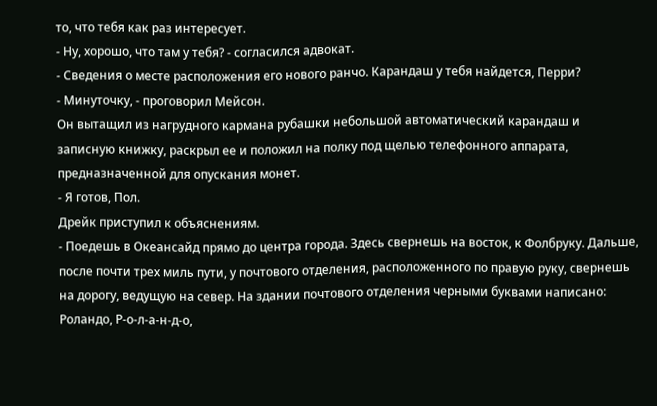то, что тебя как раз интересует.
- Ну, хорошо, что там у тебя? - согласился адвокат.
- Сведения о месте расположения его нового ранчо. Карандаш у тебя найдется, Перри?
- Минуточку, - проговорил Мейсон.
Он вытащил из нагрудного кармана рубашки небольшой автоматический карандаш и записную книжку, раскрыл ее и положил на полку под щелью телефонного аппарата, предназначенной для опускания монет.
- Я готов, Пол.
Дрейк приступил к объяснениям.
- Поедешь в Океансайд прямо до центра города. Здесь свернешь на восток, к Фолбруку. Дальше, после почти трех миль пути, у почтового отделения, расположенного по правую руку, свернешь на дорогу, ведущую на север. На здании почтового отделения черными буквами написано: Роландо, Р-о-л-а-н-д-о,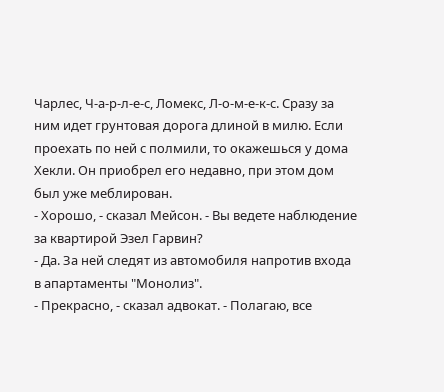Чарлес, Ч-а-р-л-е-с, Ломекс, Л-о-м-е-к-с. Сразу за ним идет грунтовая дорога длиной в милю. Если проехать по ней с полмили, то окажешься у дома Хекли. Он приобрел его недавно, при этом дом был уже меблирован.
- Хорошо, - сказал Мейсон. - Вы ведете наблюдение за квартирой Эзел Гарвин?
- Да. За ней следят из автомобиля напротив входа в апартаменты "Монолиз".
- Прекрасно, - сказал адвокат. - Полагаю, все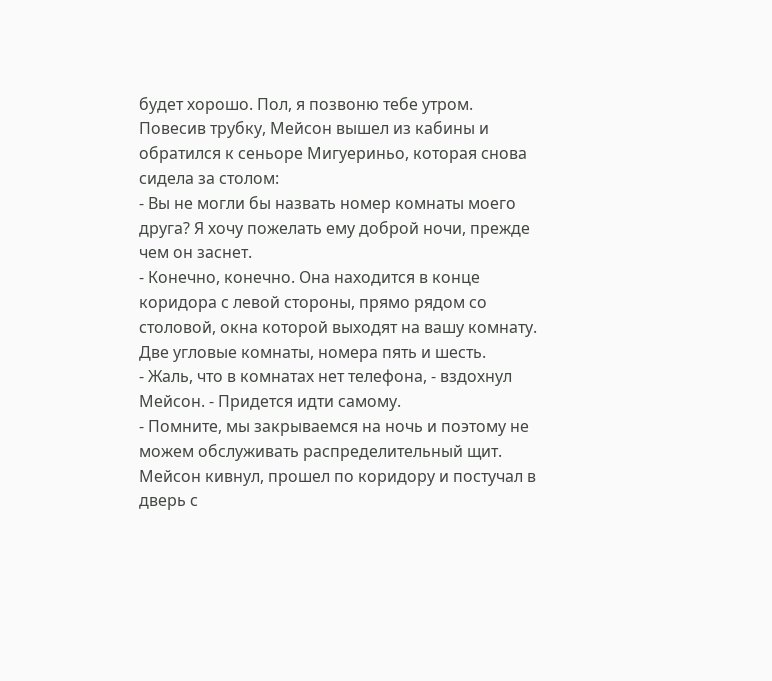будет хорошо. Пол, я позвоню тебе утром.
Повесив трубку, Мейсон вышел из кабины и обратился к сеньоре Мигуериньо, которая снова сидела за столом:
- Вы не могли бы назвать номер комнаты моего друга? Я хочу пожелать ему доброй ночи, прежде чем он заснет.
- Конечно, конечно. Она находится в конце коридора с левой стороны, прямо рядом со столовой, окна которой выходят на вашу комнату. Две угловые комнаты, номера пять и шесть.
- Жаль, что в комнатах нет телефона, - вздохнул Мейсон. - Придется идти самому.
- Помните, мы закрываемся на ночь и поэтому не можем обслуживать распределительный щит.
Мейсон кивнул, прошел по коридору и постучал в дверь с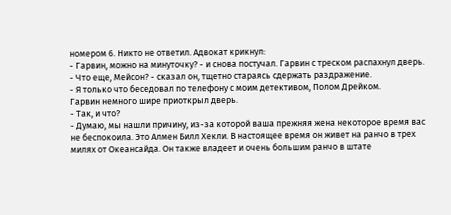номером 6. Никто не ответил. Адвокат крикнул:
- Гарвин, можно на минуточку? - и снова постучал. Гарвин с треском распахнул дверь.
- Что еще, Мейсон? - сказал он, тщетно стараясь сдержать раздражение.
- Я только что беседовал по телефону с моим детективом, Полом Дрейком.
Гарвин немного шире приоткрыл дверь.
- Так, и что?
- Думаю, мы нашли причину, из-за которой ваша прежняя жена некоторое время вас не беспокоила. Это Алмен Билл Хекли. В настоящее время он живет на ранчо в трех милях от Океансайда. Он также владеет и очень большим ранчо в штате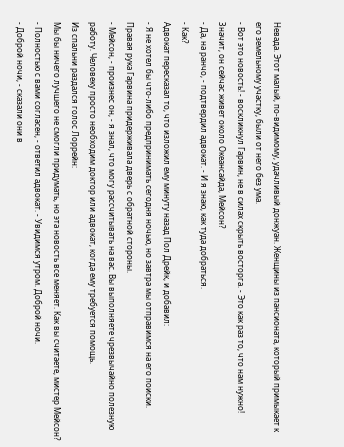Невада. Этот малый, по-видимому, удачливый донжуан. Женщины из пансионата, который примыкает к его земельному участку, были от него без ума.
- Вот это новость! - воскликнул Гарвин, не в силах скрыть восторга. - Это как раз то, что нам нужно! Значит, он сейчас живет около Океансайда, Мейсон?
- Да, на ранчо, - подтвердил адвокат. - И я знаю, как туда добраться.
- Как?
Адвокат пересказал то, что изложил ему минуту назад Пол Дрейк, и добавил:
- Я не хотел бы что-либо предпринимать сегодня ночью, но завтра мы отправимся на его поиски.
Правая рука Гарвина придерживала дверь с обратной стороны.
- Мейсон, - произнес он, - я знал, что могу рассчитывать на вас. Вы выполняете чрезвычайно полезную работу. Человеку просто необходим доктор или адвокат, когда ему требуется помощь.
Из спальни раздался голос Лоррейн:
Мы бы ничего лучшего не смогли придумать, но эта новость все меняет. Как вы считаете, мистер Мейсон?
- Полностью с вами согласен, - ответил адвокат. - Увидимся утром. Доброй ночи.
- Доброй ночи, - сказали они в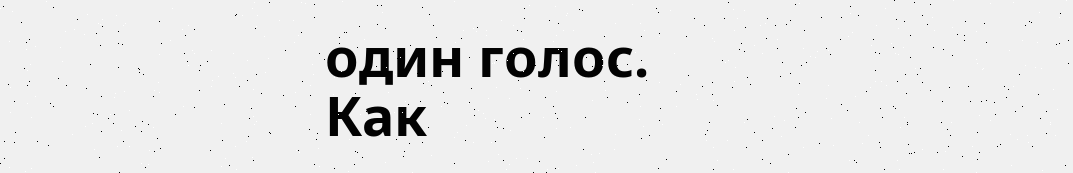один голос.
Как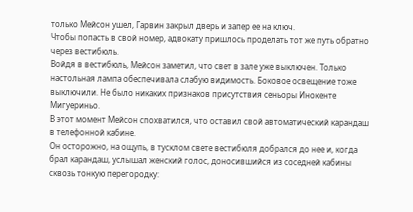только Мейсон ушел, Гарвин закрыл дверь и запер ее на ключ.
Чтобы попасть в свой номер, адвокату пришлось проделать тот же путь обратно через вестибюль.
Войдя в вестибюль, Мейсон заметил, что свет в зале уже выключен. Только настольная лампа обеспечивала слабую видимость. Боковое освещение тоже выключили. Не было никаких признаков присутствия сеньоры Инокенте Мигуериньо.
В этот момент Мейсон спохватился, что оставил свой автоматический карандаш в телефонной кабине.
Он осторожно, на ощупь, в тусклом свете вестибюля добрался до нее и, когда брал карандаш, услышал женский голос, доносившийся из соседней кабины сквозь тонкую перегородку: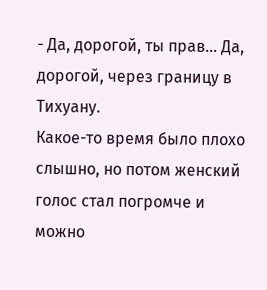- Да, дорогой, ты прав… Да, дорогой, через границу в Тихуану.
Какое-то время было плохо слышно, но потом женский голос стал погромче и можно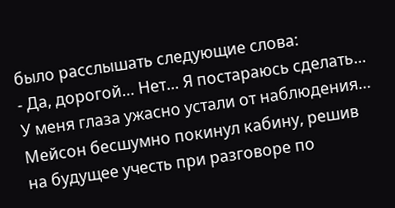было расслышать следующие слова:
- Да, дорогой… Нет… Я постараюсь сделать… У меня глаза ужасно устали от наблюдения…
Мейсон бесшумно покинул кабину, решив на будущее учесть при разговоре по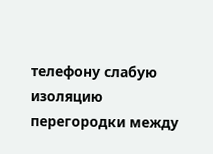телефону слабую изоляцию перегородки между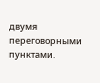двумя переговорными пунктами.